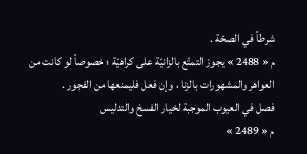شرطاً في الصحّة .
م « 2488 » يجوز التمتّع بالزانيّة على كراهيّة ؛ خصوصاً لو كانت من العواهر والمشهورات بالزنا ، وإن فعل فليمنعها من الفجور .
فصل في العيوب الموجبة لخيار الفسخ والتدليس
م « 2489 »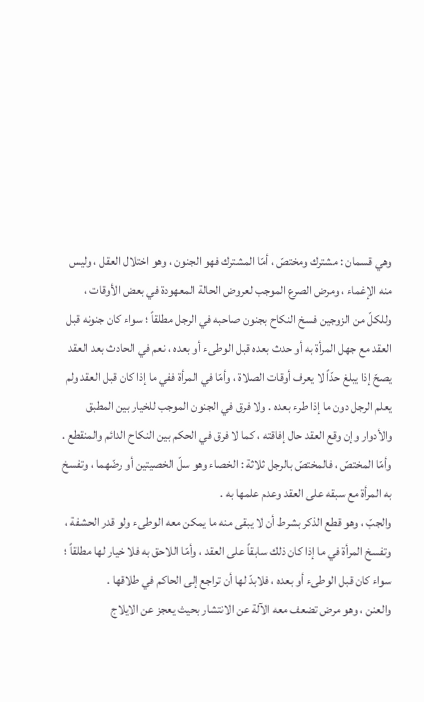وهي قسمان : مشترك ومختصّ ، أمّا المشترك فهو الجنون ، وهو اختلال العقل ، وليس منه الإغماء ، ومرض الصرع الموجب لعروض الحالة المعهودة في بعض الأوقات ، وللكلّ من الزوجين فسخ النكاح بجنون صاحبه في الرجل مطلقاً ؛ سواء كان جنونه قبل العقد مع جهل المرأة به أو حدث بعده قبل الوطىء أو بعده ، نعم في الحادث بعد العقد يصحّ إذا يبلغ حدّاً لا يعرف أوقات الصلاة ، وأمّا في المرأة ففي ما إذا كان قبل العقد ولم يعلم الرجل دون ما إذا طرء بعده . ولا فرق في الجنون الموجب للخيار بين المطبق والأدوار وإن وقع العقد حال إفاقته ، كما لا فرق في الحكم بين النكاح الدائم والمنقطع .
وأمّا المختصّ ، فالمختصّ بالرجل ثلاثة : الخصاء وهو سلّ الخصيتين أو رضّهما ، وتفسخ به المرأة مع سبقه على العقد وعدم علمها به .
والجبّ ، وهو قطع الذكر بشرط أن لا يبقى منه ما يمكن معه الوطىء ولو قدر الحشفة ، وتفسخ المرأة في ما إذا كان ذلك سابقاً على العقد ، وأمّا اللاحق به فلا خيار لها مطلقاً ؛ سواء كان قبل الوطىء أو بعده ، فلابدّ لها أن تراجع إلى الحاكم في طلاقها .
والعنن ، وهو مرض تضعف معه الآلة عن الانتشار بحيث يعجز عن الايلاج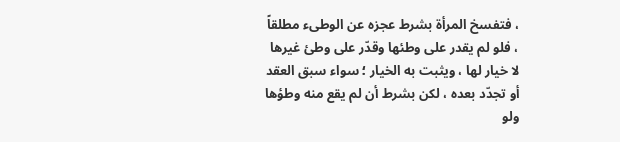، فتفسخ المرأة بشرط عجزه عن الوطىء مطلقاً ، فلو لم يقدر على وطئها وقدّر على وطئ غيرها لا خيار لها ، ويثبت به الخيار ؛ سواء سبق العقد أو تجدّد بعده ، لكن بشرط أن لم يقع منه وطؤها ولو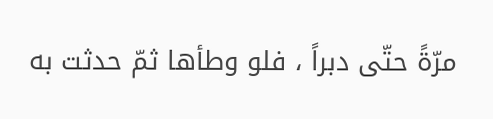مرّةً حتّى دبراً ، فلو وطأها ثمّ حدثت به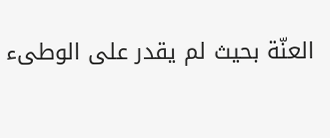العنّة بحيث لم يقدر على الوطىء